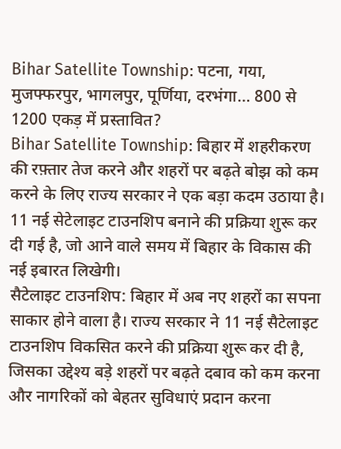Bihar Satellite Township: पटना, गया, मुजफ्फरपुर, भागलपुर, पूर्णिया, दरभंगा… 800 से 1200 एकड़ में प्रस्तावित?
Bihar Satellite Township: बिहार में शहरीकरण की रफ़्तार तेज करने और शहरों पर बढ़ते बोझ को कम करने के लिए राज्य सरकार ने एक बड़ा कदम उठाया है। 11 नई सेटेलाइट टाउनशिप बनाने की प्रक्रिया शुरू कर दी गई है, जो आने वाले समय में बिहार के विकास की नई इबारत लिखेगी।
सैटेलाइट टाउनशिप: बिहार में अब नए शहरों का सपना साकार होने वाला है। राज्य सरकार ने 11 नई सैटेलाइट टाउनशिप विकसित करने की प्रक्रिया शुरू कर दी है, जिसका उद्देश्य बड़े शहरों पर बढ़ते दबाव को कम करना और नागरिकों को बेहतर सुविधाएं प्रदान करना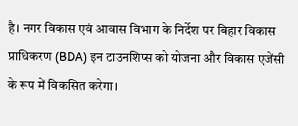है। नगर विकास एवं आवास विभाग के निर्देश पर बिहार विकास प्राधिकरण (BDA) इन टाउनशिप्स को योजना और विकास एजेंसी के रूप में विकसित करेगा।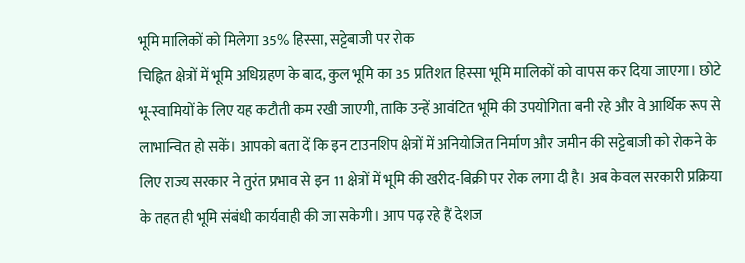भूमि मालिकों को मिलेगा 35% हिस्सा, सट्टेबाजी पर रोक
चिह्नित क्षेत्रों में भूमि अधिग्रहण के बाद, कुल भूमि का 35 प्रतिशत हिस्सा भूमि मालिकों को वापस कर दिया जाएगा। छोटे भू-स्वामियों के लिए यह कटौती कम रखी जाएगी, ताकि उन्हें आवंटित भूमि की उपयोगिता बनी रहे और वे आर्थिक रूप से लाभान्वित हो सकें। आपको बता दें कि इन टाउनशिप क्षेत्रों में अनियोजित निर्माण और जमीन की सट्टेबाजी को रोकने के लिए राज्य सरकार ने तुरंत प्रभाव से इन 11 क्षेत्रों में भूमि की खरीद-बिक्री पर रोक लगा दी है। अब केवल सरकारी प्रक्रिया के तहत ही भूमि संबंधी कार्यवाही की जा सकेगी। आप पढ़ रहे हैं देशज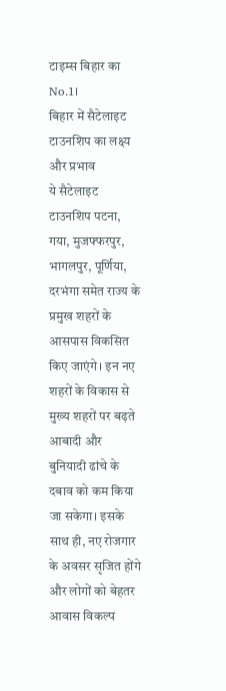टाइम्स बिहार का No.1।
बिहार में सैटेलाइट टाउनशिप का लक्ष्य और प्रभाव
ये सैटेलाइट टाउनशिप पटना, गया, मुजफ्फरपुर, भागलपुर, पूर्णिया, दरभंगा समेत राज्य के प्रमुख शहरों के आसपास विकसित किए जाएंगे। इन नए शहरों के विकास से मुख्य शहरों पर बढ़ते आबादी और बुनियादी ढांचे के दबाव को कम किया जा सकेगा। इसके साथ ही, नए रोजगार के अवसर सृजित होंगे और लोगों को बेहतर आवास विकल्प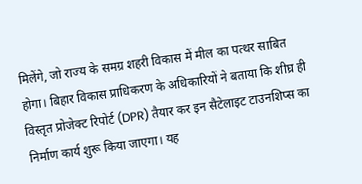मिलेंगे, जो राज्य के समग्र शहरी विकास में मील का पत्थर साबित होगा। बिहार विकास प्राधिकरण के अधिकारियों ने बताया कि शीघ्र ही विस्तृत प्रोजेक्ट रिपोर्ट (DPR) तैयार कर इन सैटेलाइट टाउनशिप्स का निर्माण कार्य शुरू किया जाएगा। यह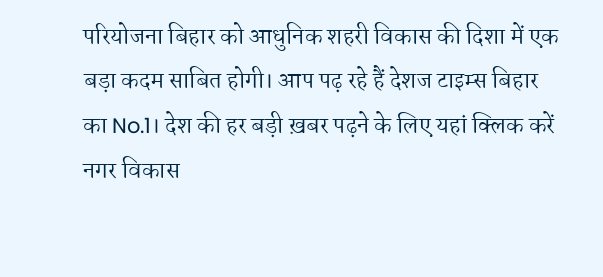परियोजना बिहार को आधुनिक शहरी विकास की दिशा में एक बड़ा कदम साबित होगी। आप पढ़ रहे हैं देशज टाइम्स बिहार का No.1। देश की हर बड़ी ख़बर पढ़ने के लिए यहां क्लिक करें
नगर विकास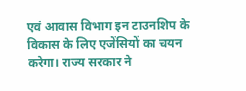एवं आवास विभाग इन टाउनशिप के विकास के लिए एजेंसियों का चयन करेगा। राज्य सरकार ने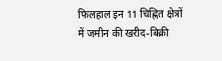फिलहाल इन 11 चिह्नित क्षेत्रों में जमीन की खरीद-बिक्री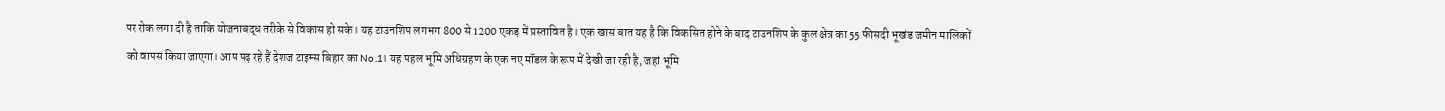पर रोक लगा दी है ताकि योजनाबद्ध तरीके से विकास हो सके। यह टाउनशिप लगभग 800 से 1200 एकड़ में प्रस्तावित है। एक खास बात यह है कि विकसित होने के बाद टाउनशिप के कुल क्षेत्र का 55 फीसदी भूखंड जमीन मालिकों को वापस किया जाएगा। आप पढ़ रहे हैं देशज टाइम्स बिहार का No.1। यह पहल भूमि अधिग्रहण के एक नए मॉडल के रूप में देखी जा रही है, जहां भूमि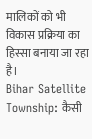मालिकों को भी विकास प्रक्रिया का हिस्सा बनाया जा रहा है।
Bihar Satellite Township: कैसी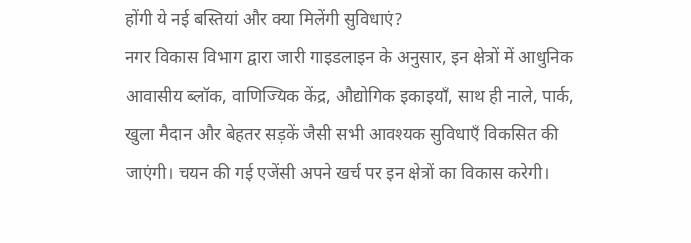होंगी ये नई बस्तियां और क्या मिलेंगी सुविधाएं?
नगर विकास विभाग द्वारा जारी गाइडलाइन के अनुसार, इन क्षेत्रों में आधुनिक आवासीय ब्लॉक, वाणिज्यिक केंद्र, औद्योगिक इकाइयाँ, साथ ही नाले, पार्क, खुला मैदान और बेहतर सड़कें जैसी सभी आवश्यक सुविधाएँ विकसित की जाएंगी। चयन की गई एजेंसी अपने खर्च पर इन क्षेत्रों का विकास करेगी।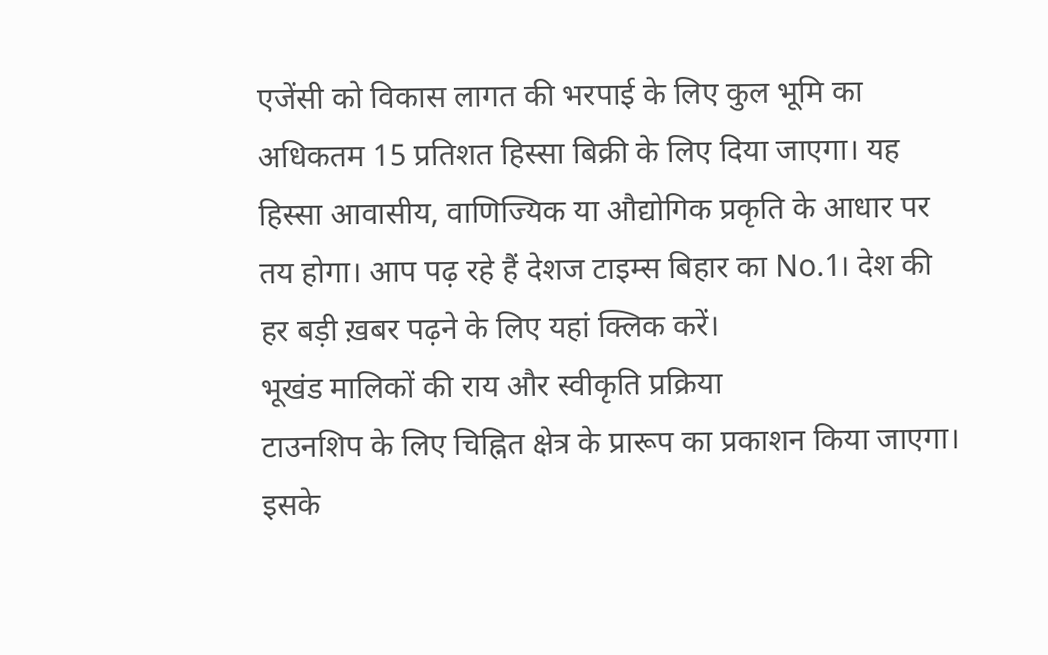एजेंसी को विकास लागत की भरपाई के लिए कुल भूमि का अधिकतम 15 प्रतिशत हिस्सा बिक्री के लिए दिया जाएगा। यह हिस्सा आवासीय, वाणिज्यिक या औद्योगिक प्रकृति के आधार पर तय होगा। आप पढ़ रहे हैं देशज टाइम्स बिहार का No.1। देश की हर बड़ी ख़बर पढ़ने के लिए यहां क्लिक करें।
भूखंड मालिकों की राय और स्वीकृति प्रक्रिया
टाउनशिप के लिए चिह्नित क्षेत्र के प्रारूप का प्रकाशन किया जाएगा। इसके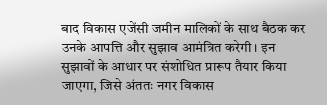बाद विकास एजेंसी जमीन मालिकों के साथ बैठक कर उनके आपत्ति और सुझाव आमंत्रित करेगी। इन सुझावों के आधार पर संशोधित प्रारूप तैयार किया जाएगा, जिसे अंततः नगर विकास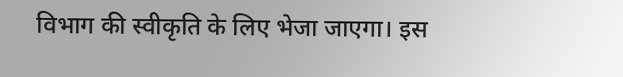विभाग की स्वीकृति के लिए भेजा जाएगा। इस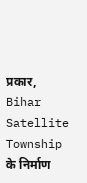प्रकार, Bihar Satellite Township के निर्माण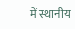में स्थानीय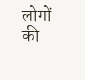लोगों की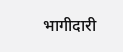भागीदारी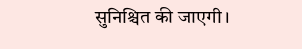सुनिश्चित की जाएगी।